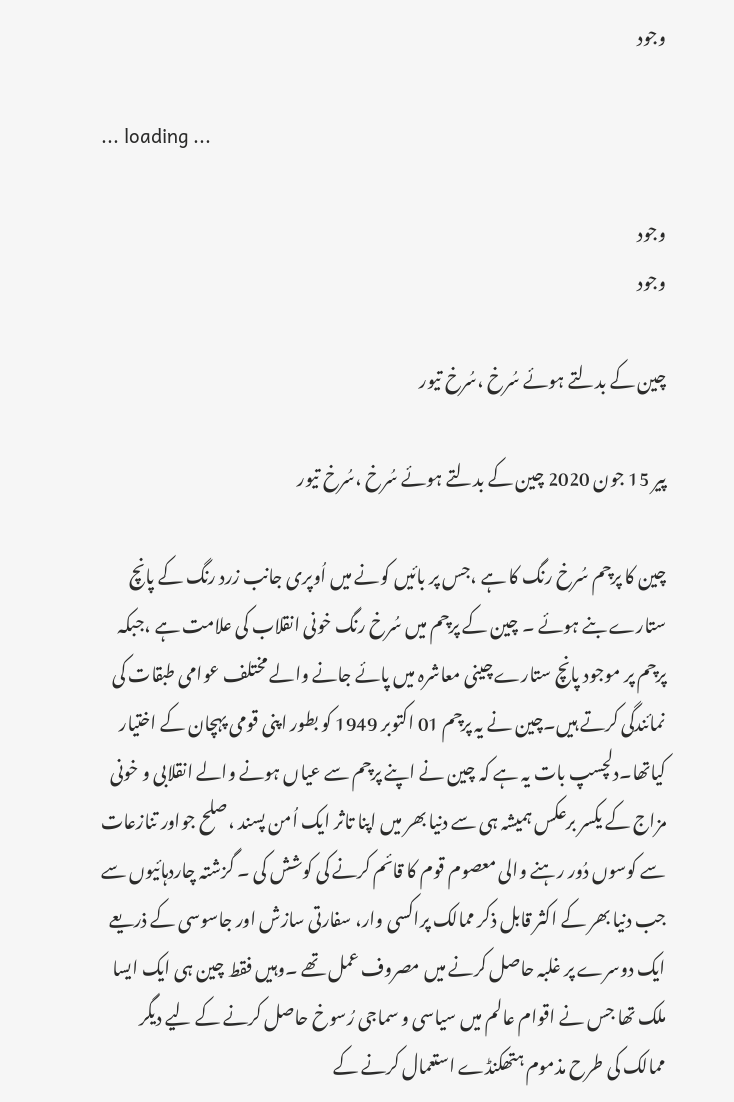وجود

... loading ...

وجود
وجود

چین کے بدلتے ہوئے سُرخ ،سُرخ تیور

پیر 15 جون 2020 چین کے بدلتے ہوئے سُرخ ،سُرخ تیور

چین کا پرچم سُرخ رنگ کا ہے ،جس پر بائیں کونے میں اُوپری جانب زرد رنگ کے پانچ ستارے بنے ہوئے ۔ چین کے پرچم میں سُرخ رنگ خونی انقلاب کی علامت ہے ،جبکہ پرچم پر موجود پانچ ستارے چینی معاشرہ میں پائے جانے والے مختلف عوامی طبقات کی نمائندگی کرتے ہیں۔چین نے یہ پرچم 01 اکتوبر 1949 کو بطور اپنی قومی پہچان کے اختیار کیاتھا۔دلچسپ بات یہ ہے کہ چین نے اپنے پرچم سے عیاں ہونے والے انقلابی و خونی مزاج کے یکسر برعکس ہمیشہ ہی سے دنیا بھر میں اپنا تاثر ایک اُمن پسند ،صلح جواور تنازعات سے کوسوں دُور رہنے والی معصوم قوم کا قائم کرنے کی کوشش کی ۔ گزشتہ چاردہائیوں سے جب دنیا بھر کے اکثر قابل ذکر ممالک پراکسی وار، سفارتی سازش اور جاسوسی کے ذریعے ایک دوسرے پر غلبہ حاصل کرنے میں مصروف عمل تھے ۔وہیں فقط چین ہی ایک ایسا ملک تھا جس نے اقوام عالم میں سیاسی و سماجی رُسوخ حاصل کرنے کے لیے دیگر ممالک کی طرح مذموم ہتھکنڈے استعمال کرنے کے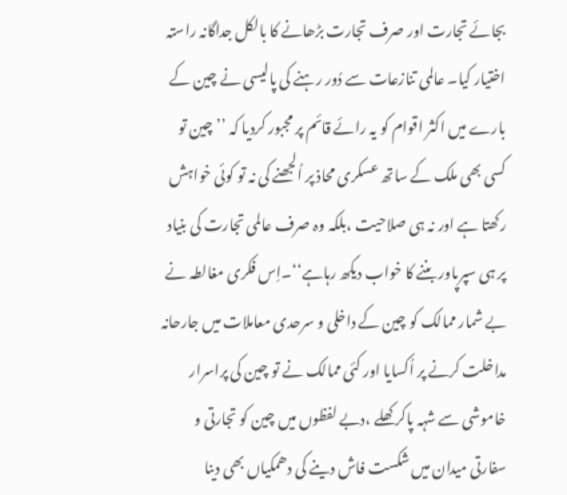بجائے تجارت اور صرف تجارت بڑھانے کا بالکل جداگانہ راستہ اختیار کیا۔ عالمی تنازعات سے دُور رہنے کی پالیسی نے چین کے بارے میں اکثر اقوام کو یہ رائے قائم پر مجبور کردیا کہ ’’چین تو کسی بھی ملک کے ساتھ عسکری محاذ پر اُلجھنے کی نہ تو کوئی خواہش رکھتا ہے اور نہ ہی صلاحیت ،بلکہ وہ صرف عالمی تجارت کی بنیاد پر ہی سپرپاور بننے کا خواب دیکھ رہاہے‘‘۔اِس فکری مغالطہ نے بے شمار ممالک کو چین کے داخلی و سرحدی معاملات میں جارحانہ مداخلت کرنے پر اُکسایا اور کئی ممالک نے تو چین کی پراسرار خاموشی سے شہہ پاکر کھلے ،دبے لفظوں میں چین کو تجارتی و سفارتی میدان میں شکست فاش دینے کی دھمکیاں بھی دینا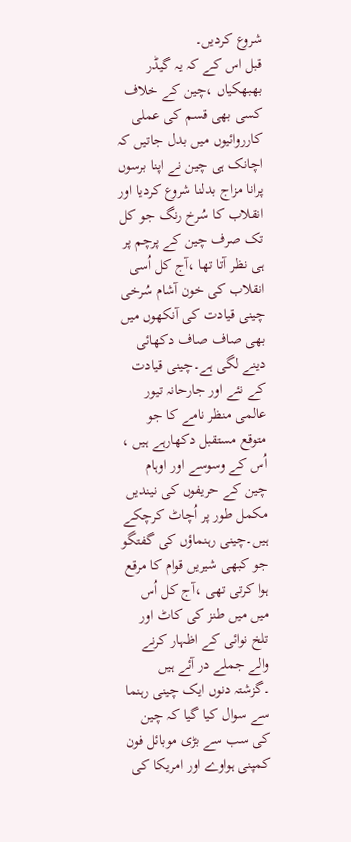شروع کردیں۔
قبل اس کے کہ یہ گیڈر بھبھکیاں ،چین کے خلاف کسی بھی قسم کی عملی کارروائیوں میں بدل جاتیں کہ اچانک ہی چین نے اپنا برسوں پرانا مزاج بدلنا شروع کردیا اور انقلاب کا سُرخ رنگ جو کل تک صرف چین کے پرچم پر ہی نظر آتا تھا ،آج کل اُسی انقلاب کی خون آشام سُرخی چینی قیادت کی آنکھوں میں بھی صاف صاف دکھائی دینے لگی ہے۔چینی قیادت کے نئے اور جارحانہ تیور عالمی منظر نامے کا جو متوقع مستقبل دکھارہے ہیں ، اُس کے وسوسے اور اوہام چین کے حریفوں کی نیندیں مکمل طور پر اُچاٹ کرچکے ہیں۔چینی رہنماؤں کی گفتگو جو کبھی شیریں قوام کا مرقع ہوا کرتی تھی ،آج کل اُس میں میں طنز کی کاٹ اور تلخ نوائی کے اظہار کرنے والے جملے در آئے ہیں ۔گزشتہ دنوں ایک چینی رہنما سے سوال کیا گیا کہ چین کی سب سے بڑی موبائل فون کمپنی ہواوے اور امریکا کی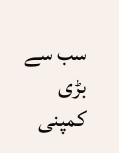سب سے بڑی کمپنی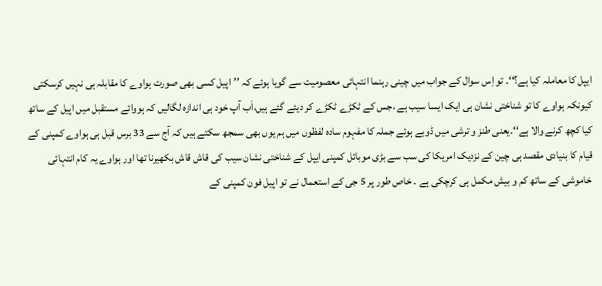ایپل کا معاملہ کیا ہے؟‘‘۔ تو اِس سوال کے جواب میں چینی رہنما انتہائی معصومیت سے گویا ہوئے کہ ’’اپیل کسی بھی صورت ہواوے کا مقابلہ ہی نہیں کرسکتی کیونکہ ہواوے کا تو شناختی نشان ہی ایک ایسا سیب ہے ،جس کے ٹکڑے ٹکڑے کر دیئے گئے ہیں،اَب آپ خود ہی اندازہ لگالیں کہ ہووائے مستقبل میں اپیل کے ساتھ کیا کچھ کرنے والا ہے‘‘۔یعنی طنز و ترشی میں ڈوبے ہوئے جملہ کا مفہوم سادہ لفظوں میں ہم یوں بھی سمجھ سکتے ہیں کہ آج سے 33 برس قبل ہی ہواوے کمپنی کے قیام کا بنیادی مقصد ہی چین کے نزدیک امریکا کی سب سے بڑی موبائل کمپنی ایپل کے شناختی نشان سیب کی قاش قاش بکھیرنا تھا اور ہواوے یہ کام انتہائی خاموشی کے ساتھ کم و بیش مکمل ہی کرچکی ہے ۔ خاص طور پر 5 جی کے استعمال نے تو اپیل فون کمپنی کے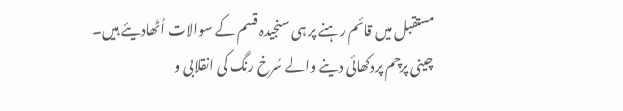مستقبل میں قائم رہنے پر ہی سنجیدہ قسم کے سوالات اُٹھادیئے ہیں۔
چینی پرچم پردکھائی دینے والے سُرخ رنگ کی انقلابی و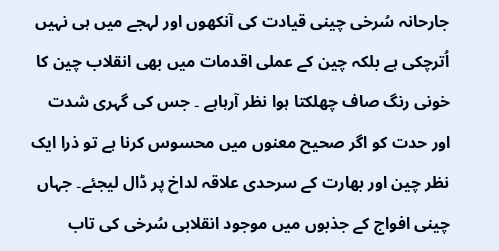جارحانہ سُرخی چینی قیادت کی آنکھوں اور لہجے میں ہی نہیں اُترچکی ہے بلکہ چین کے عملی اقدمات میں بھی انقلاب چین کا خونی رنگ صاف چھلکتا ہوا نظر آرہاہے ۔ جس کی گہری شدت اور حدت کو اگر صحیح معنوں میں محسوس کرنا ہے تو ذرا ایک نظر چین اور بھارت کے سرحدی علاقہ لداخ پر ڈال لیجئے۔ جہاں چینی افواج کے جذبوں میں موجود انقلابی سُرخی کی تاب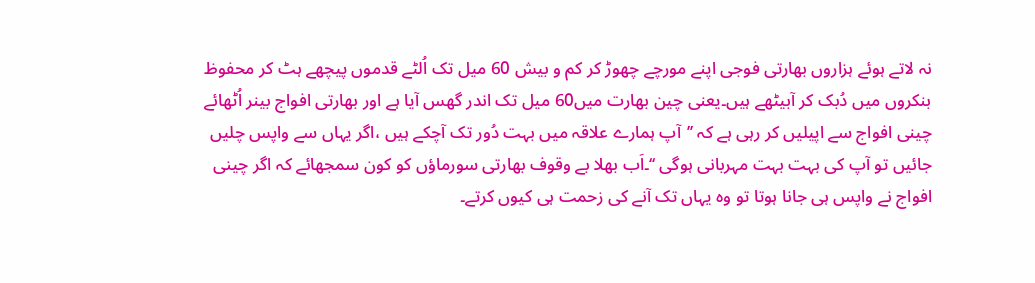نہ لاتے ہوئے ہزاروں بھارتی فوجی اپنے مورچے چھوڑ کر کم و بیش 60 میل تک اُلٹے قدموں پیچھے ہٹ کر محفوظ بنکروں میں دُبک کر آبیٹھے ہیں۔یعنی چین بھارت میں60 میل تک اندر گھس آیا ہے اور بھارتی افواج بینر اُٹھائے چینی افواج سے اپیلیں کر رہی ہے کہ ’’آپ ہمارے علاقہ میں بہت دُور تک آچکے ہیں ،اگر یہاں سے واپس چلیں جائیں تو آپ کی بہت بہت مہربانی ہوگی ‘‘۔اَب بھلا بے وقوف بھارتی سورماؤں کو کون سمجھائے کہ اگر چینی افواج نے واپس ہی جانا ہوتا تو وہ یہاں تک آنے کی زحمت ہی کیوں کرتے۔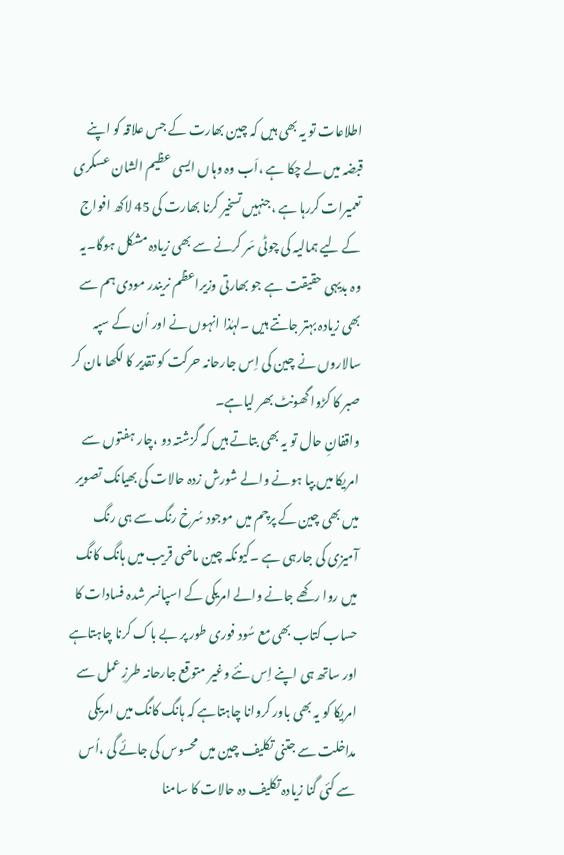اطلاعات تو یہ بھی ہیں کہ چین بھارت کے جس علاقہ کو اپنے قبضہ میں لے چکا ہے ،اَب وہ وہاں ایسی عظیم الشان عسکری تعمیرات کررہا ہے ،جنہیں تسخیر کرنا بھارت کی 45 لاکھ افواج کے لیے ہمالیہ کی چوٹی سَر کرنے سے بھی زیادہ مشکل ہوگا۔یہ وہ بدیہی حقیقت ہے جو بھارتی وزیراعظم نریندر مودی ہم سے بھی زیادہ بہتر جانتے ہیں ۔لہٰذا انہوں نے اور اُن کے سپہ سالاروں نے چین کی اِس جارحانہ حرکت کو تقدیر کا لکھا مان کر صبر کا کڑوا گھونٹ بھر لیاہے۔
واقفانِ حال تو یہ بھی بتاتے ہیں کہ گزشتہ دو ،چار ہفتوں سے امریکا میں بپا ہونے والے شورش زدہ حالات کی بھیانک تصویر میں بھی چین کے پرچم میں موجود سُرخ رنگ سے ہی رنگ آمیزی کی جارہی ہے ۔کیونکہ چین ماضی قریب میں ہانگ کانگ میں روا رکھے جانے والے امریکی کے اسپانسر شدہ فسادات کا حساب کتاب بھی مع سُود فوری طور پر بے باک کرنا چاہتاہے اور ساتھ ہی اپنے اِس نئے وغیر متوقع جارحانہ طرزِ عمل سے امریکا کو یہ بھی باور کروانا چاہتاہے کہ ہانگ کانگ میں امریکی مداخلت سے جتنی تکلیف چین میں محسوس کی جائے گی ،اُس سے کئی گنا زیادہ تکلیف دہ حالات کا سامنا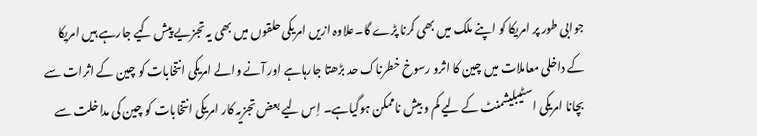جوابی طور پر امریکا کو اپنے ملک میں بھی کرنا پڑے گا۔علاوہ ازیں امریکی حلقوں میں بھی یہ تجزیے پیش کیے جارہے ہیں امریکا کے داخلی معاملات میں چین کا اثرو رسوخ خطرناک حد بڑھتا جارہاہے اور آنے والے امریکی انتخابات کو چین کے اثرات سے بچانا امریکی اسٹیبلیشمنٹ کے لیے کم و بیش ناممکن ہوگیاہے۔ اِس لیے بعض تجزیہ کار امریکی انتخابات کو چین کی مداخلت سے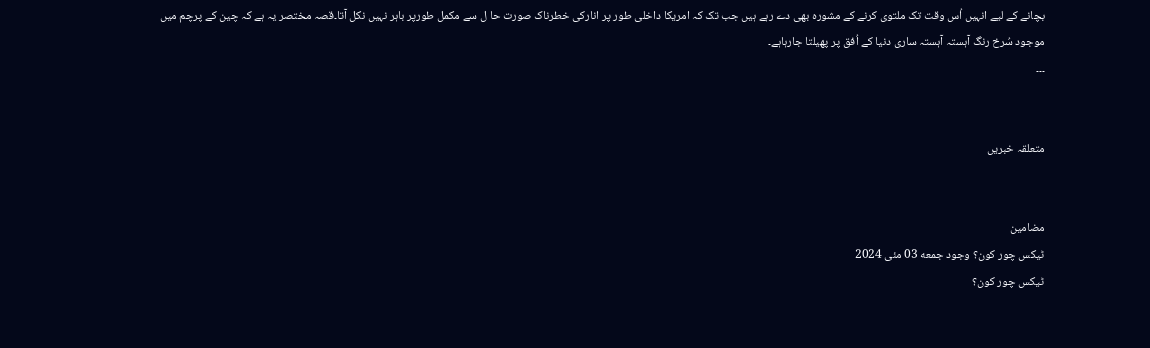بچانے کے لیے انہیں اُس وقت تک ملتوی کرنے کے مشورہ بھی دے رہے ہیں جب تک کہ امریکا داخلی طور پر انارکی خطرناک صورت حا ل سے مکمل طورپر باہر نہیں نکل آتا۔قصہ مختصر یہ ہے کہ چین کے پرچم میں موجود سُرخ رنگ آہستہ آہستہ ساری دنیا کے اُفق پر پھیلتا جارہاہے۔
۔۔۔


متعلقہ خبریں


مضامین
ٹیکس چور کون؟ وجود جمعه 03 مئی 2024
ٹیکس چور کون؟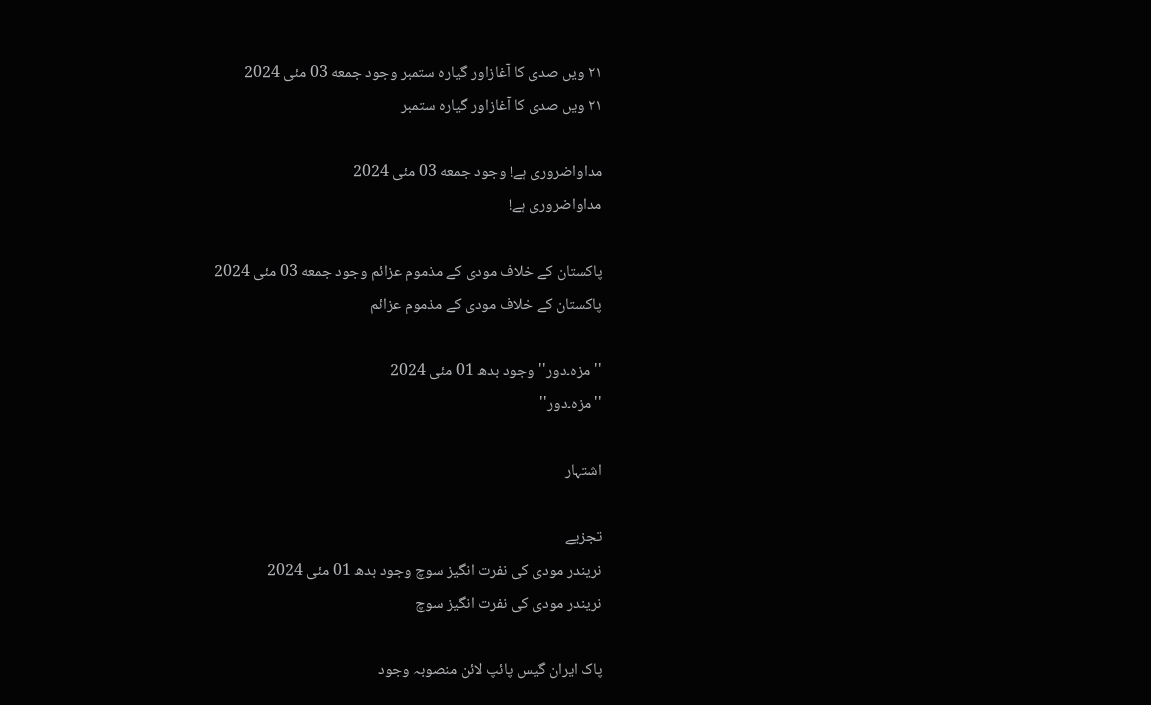٢١ ویں صدی کا آغازاور گیارہ ستمبر وجود جمعه 03 مئی 2024
٢١ ویں صدی کا آغازاور گیارہ ستمبر

مداواضروری ہے! وجود جمعه 03 مئی 2024
مداواضروری ہے!

پاکستان کے خلاف مودی کے مذموم عزائم وجود جمعه 03 مئی 2024
پاکستان کے خلاف مودی کے مذموم عزائم

''مزہ۔دور'' وجود بدھ 01 مئی 2024
''مزہ۔دور''

اشتہار

تجزیے
نریندر مودی کی نفرت انگیز سوچ وجود بدھ 01 مئی 2024
نریندر مودی کی نفرت انگیز سوچ

پاک ایران گیس پائپ لائن منصوبہ وجود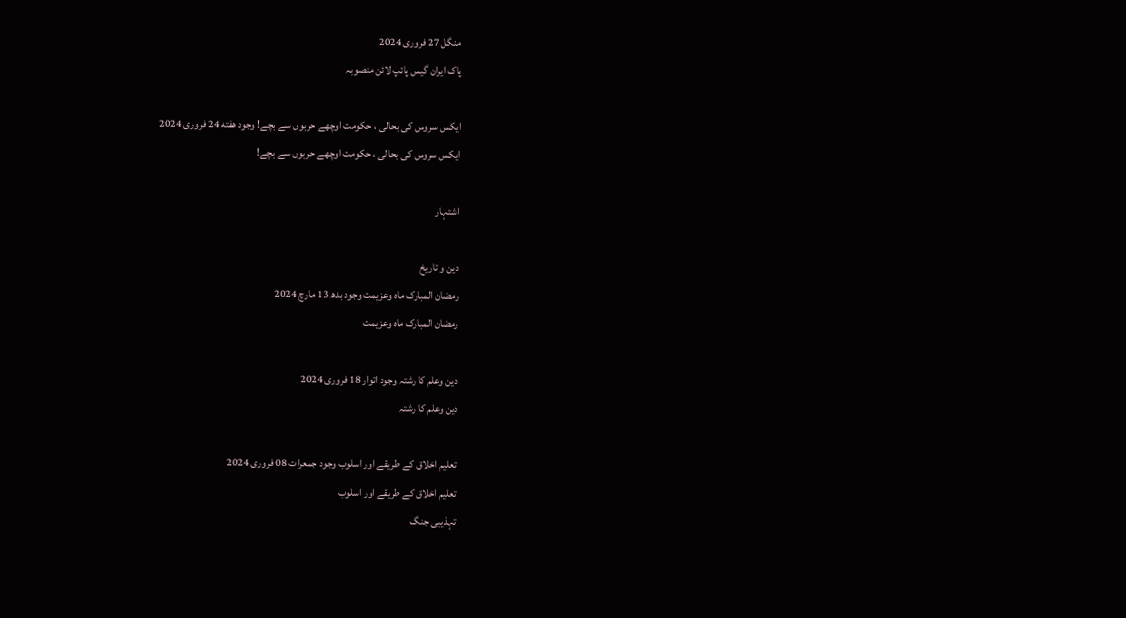منگل 27 فروری 2024
پاک ایران گیس پائپ لائن منصوبہ

ایکس سروس کی بحالی ، حکومت اوچھے حربوں سے بچے! وجود هفته 24 فروری 2024
ایکس سروس کی بحالی ، حکومت اوچھے حربوں سے بچے!

اشتہار

دین و تاریخ
رمضان المبارک ماہ وعزیمت وجود بدھ 13 مارچ 2024
رمضان المبارک ماہ وعزیمت

دین وعلم کا رشتہ وجود اتوار 18 فروری 2024
دین وعلم کا رشتہ

تعلیم اخلاق کے طریقے اور اسلوب وجود جمعرات 08 فروری 2024
تعلیم اخلاق کے طریقے اور اسلوب
تہذیبی جنگ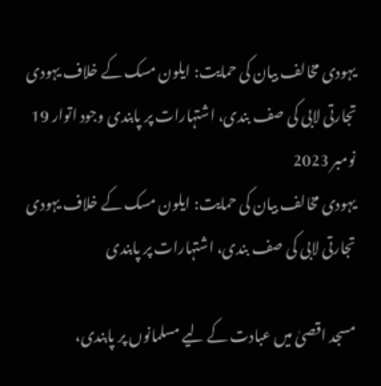یہودی مخالف بیان کی حمایت: ایلون مسک کے خلاف یہودی تجارتی لابی کی صف بندی، اشتہارات پر پابندی وجود اتوار 19 نومبر 2023
یہودی مخالف بیان کی حمایت: ایلون مسک کے خلاف یہودی تجارتی لابی کی صف بندی، اشتہارات پر پابندی

مسجد اقصیٰ میں عبادت کے لیے مسلمانوں پر پابندی،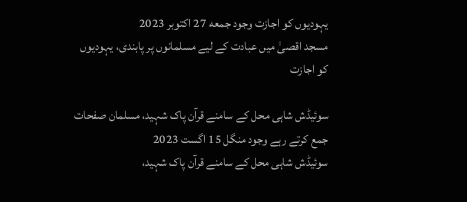یہودیوں کو اجازت وجود جمعه 27 اکتوبر 2023
مسجد اقصیٰ میں عبادت کے لیے مسلمانوں پر پابندی، یہودیوں کو اجازت

سوئیڈش شاہی محل کے سامنے قرآن پاک شہید، مسلمان صفحات جمع کرتے رہے وجود منگل 15 اگست 2023
سوئیڈش شاہی محل کے سامنے قرآن پاک شہید،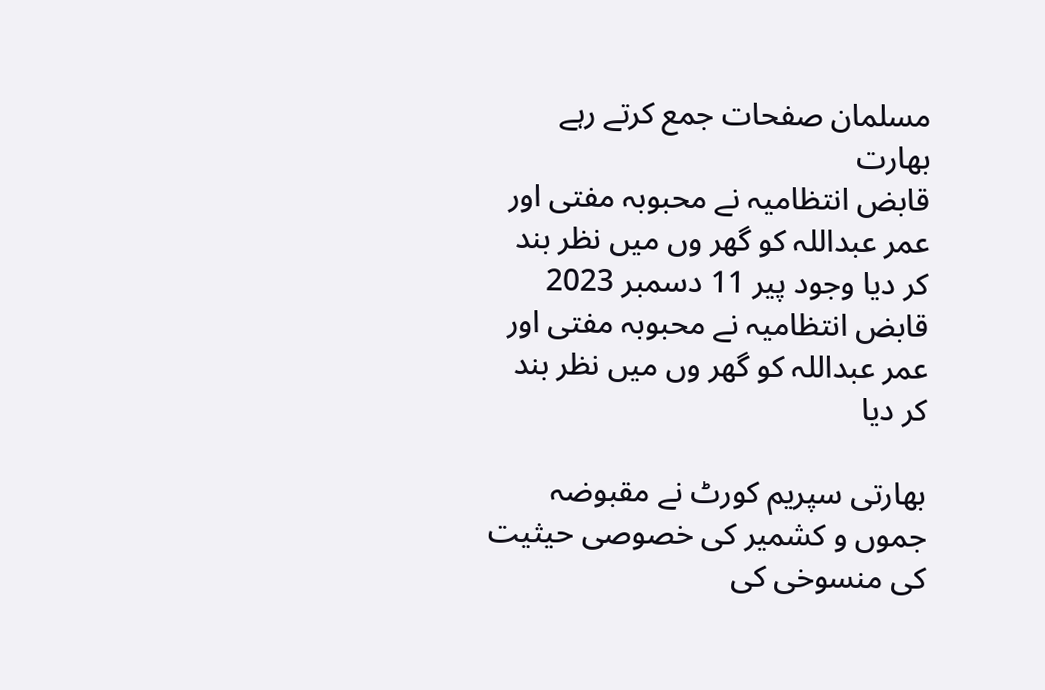مسلمان صفحات جمع کرتے رہے
بھارت
قابض انتظامیہ نے محبوبہ مفتی اور عمر عبداللہ کو گھر وں میں نظر بند کر دیا وجود پیر 11 دسمبر 2023
قابض انتظامیہ نے محبوبہ مفتی اور عمر عبداللہ کو گھر وں میں نظر بند کر دیا

بھارتی سپریم کورٹ نے مقبوضہ جموں و کشمیر کی خصوصی حیثیت کی منسوخی کی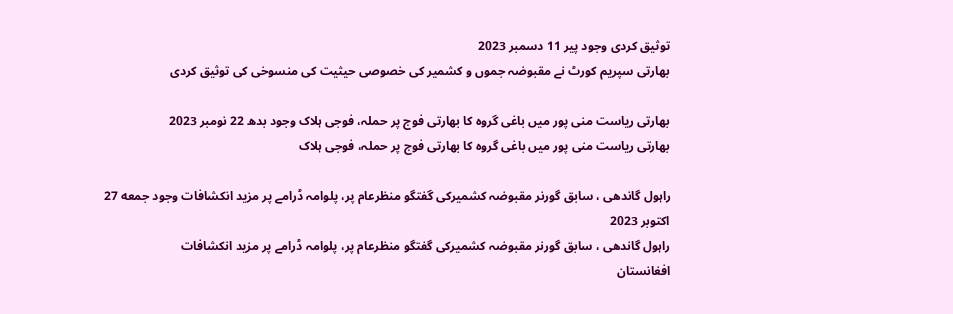توثیق کردی وجود پیر 11 دسمبر 2023
بھارتی سپریم کورٹ نے مقبوضہ جموں و کشمیر کی خصوصی حیثیت کی منسوخی کی توثیق کردی

بھارتی ریاست منی پور میں باغی گروہ کا بھارتی فوج پر حملہ، فوجی ہلاک وجود بدھ 22 نومبر 2023
بھارتی ریاست منی پور میں باغی گروہ کا بھارتی فوج پر حملہ، فوجی ہلاک

راہول گاندھی ، سابق گورنر مقبوضہ کشمیرکی گفتگو منظرعام پر، پلوامہ ڈرامے پر مزید انکشافات وجود جمعه 27 اکتوبر 2023
راہول گاندھی ، سابق گورنر مقبوضہ کشمیرکی گفتگو منظرعام پر، پلوامہ ڈرامے پر مزید انکشافات
افغانستان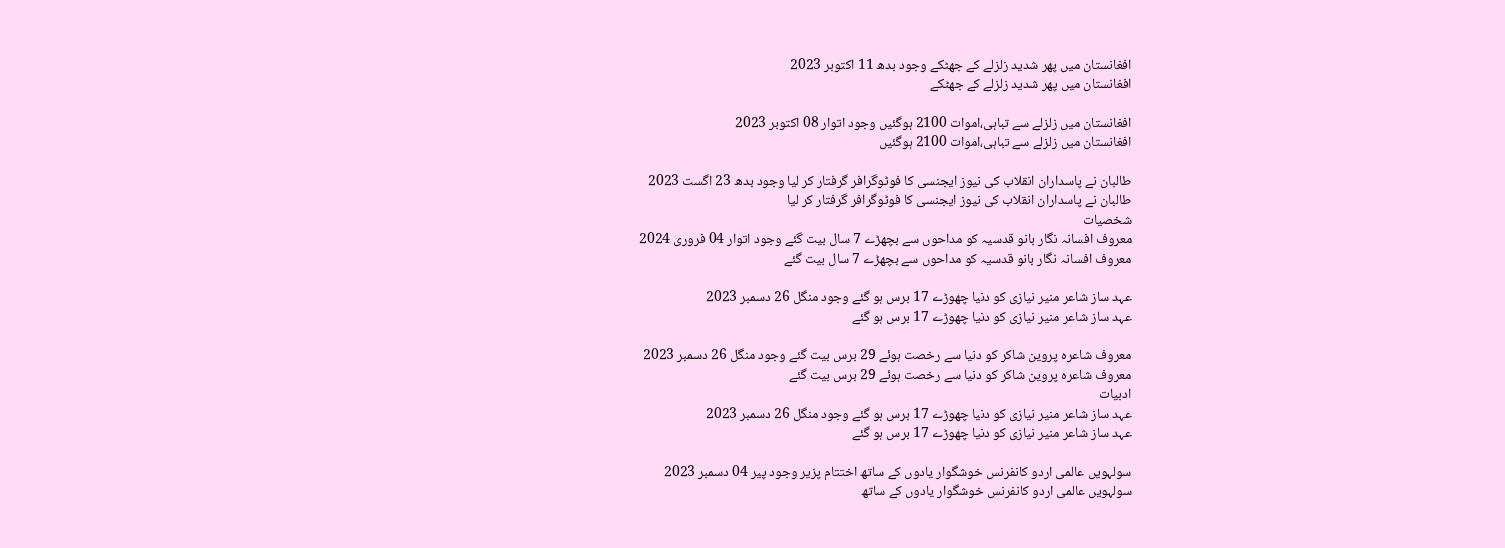افغانستان میں پھر شدید زلزلے کے جھٹکے وجود بدھ 11 اکتوبر 2023
افغانستان میں پھر شدید زلزلے کے جھٹکے

افغانستان میں زلزلے سے تباہی،اموات 2100 ہوگئیں وجود اتوار 08 اکتوبر 2023
افغانستان میں زلزلے سے تباہی،اموات 2100 ہوگئیں

طالبان نے پاسداران انقلاب کی نیوز ایجنسی کا فوٹوگرافر گرفتار کر لیا وجود بدھ 23 اگست 2023
طالبان نے پاسداران انقلاب کی نیوز ایجنسی کا فوٹوگرافر گرفتار کر لیا
شخصیات
معروف افسانہ نگار بانو قدسیہ کو مداحوں سے بچھڑے 7 سال بیت گئے وجود اتوار 04 فروری 2024
معروف افسانہ نگار بانو قدسیہ کو مداحوں سے بچھڑے 7 سال بیت گئے

عہد ساز شاعر منیر نیازی کو دنیا چھوڑے 17 برس ہو گئے وجود منگل 26 دسمبر 2023
عہد ساز شاعر منیر نیازی کو دنیا چھوڑے 17 برس ہو گئے

معروف شاعرہ پروین شاکر کو دنیا سے رخصت ہوئے 29 برس بیت گئے وجود منگل 26 دسمبر 2023
معروف شاعرہ پروین شاکر کو دنیا سے رخصت ہوئے 29 برس بیت گئے
ادبیات
عہد ساز شاعر منیر نیازی کو دنیا چھوڑے 17 برس ہو گئے وجود منگل 26 دسمبر 2023
عہد ساز شاعر منیر نیازی کو دنیا چھوڑے 17 برس ہو گئے

سولہویں عالمی اردو کانفرنس خوشگوار یادوں کے ساتھ اختتام پزیر وجود پیر 04 دسمبر 2023
سولہویں عالمی اردو کانفرنس خوشگوار یادوں کے ساتھ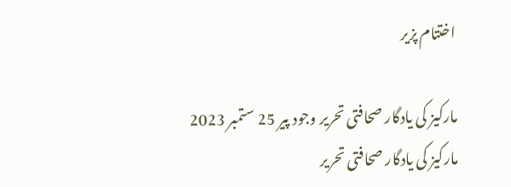اختتام پزیر

مارکیز کی یادگار صحافتی تحریر وجود پیر 25 ستمبر 2023
مارکیز کی یادگار صحافتی تحریر